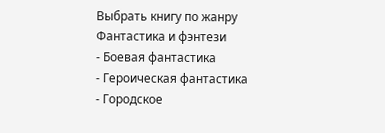Выбрать книгу по жанру
Фантастика и фэнтези
- Боевая фантастика
- Героическая фантастика
- Городское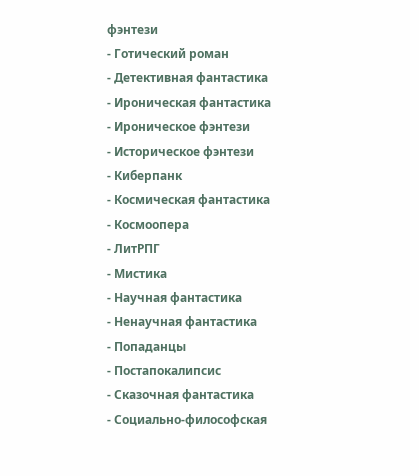фэнтези
- Готический роман
- Детективная фантастика
- Ироническая фантастика
- Ироническое фэнтези
- Историческое фэнтези
- Киберпанк
- Космическая фантастика
- Космоопера
- ЛитРПГ
- Мистика
- Научная фантастика
- Ненаучная фантастика
- Попаданцы
- Постапокалипсис
- Сказочная фантастика
- Социально-философская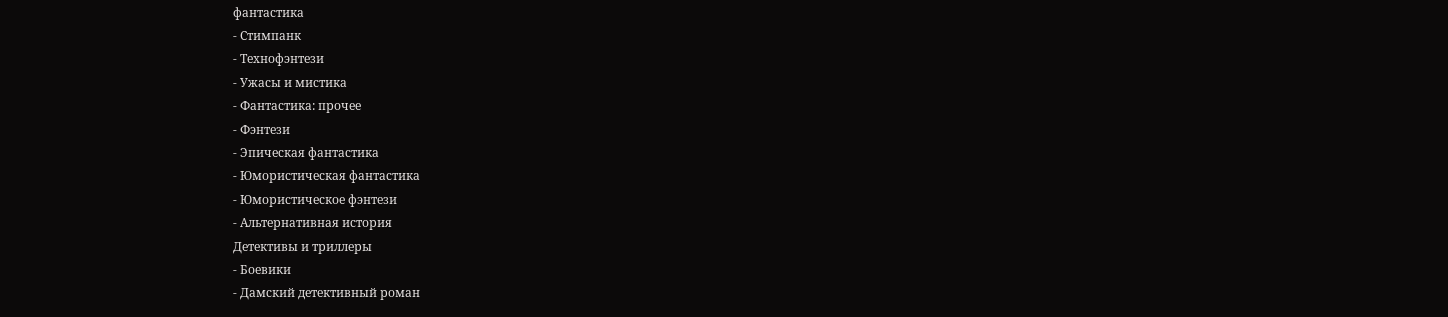фантастика
- Стимпанк
- Технофэнтези
- Ужасы и мистика
- Фантастика: прочее
- Фэнтези
- Эпическая фантастика
- Юмористическая фантастика
- Юмористическое фэнтези
- Альтернативная история
Детективы и триллеры
- Боевики
- Дамский детективный роман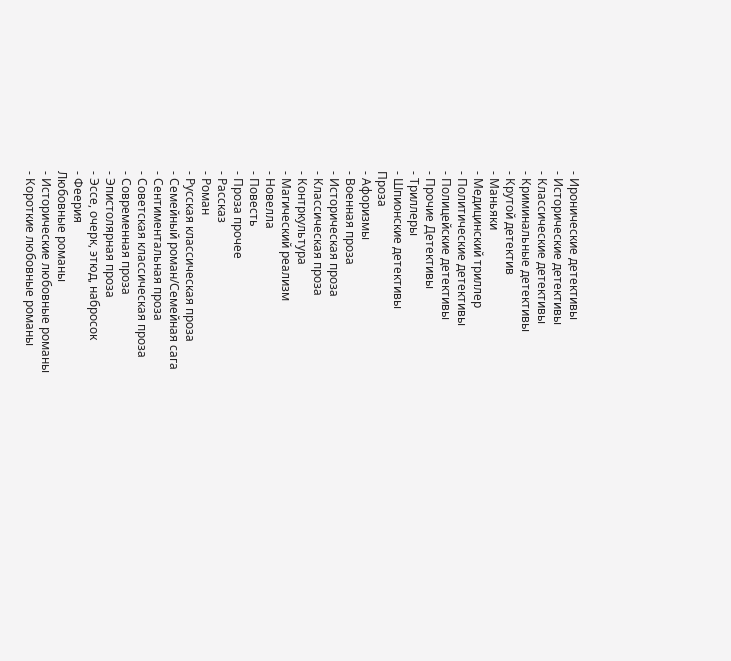- Иронические детективы
- Исторические детективы
- Классические детективы
- Криминальные детективы
- Крутой детектив
- Маньяки
- Медицинский триллер
- Политические детективы
- Полицейские детективы
- Прочие Детективы
- Триллеры
- Шпионские детективы
Проза
- Афоризмы
- Военная проза
- Историческая проза
- Классическая проза
- Контркультура
- Магический реализм
- Новелла
- Повесть
- Проза прочее
- Рассказ
- Роман
- Русская классическая проза
- Семейный роман/Семейная сага
- Сентиментальная проза
- Советская классическая проза
- Современная проза
- Эпистолярная проза
- Эссе, очерк, этюд, набросок
- Феерия
Любовные романы
- Исторические любовные романы
- Короткие любовные романы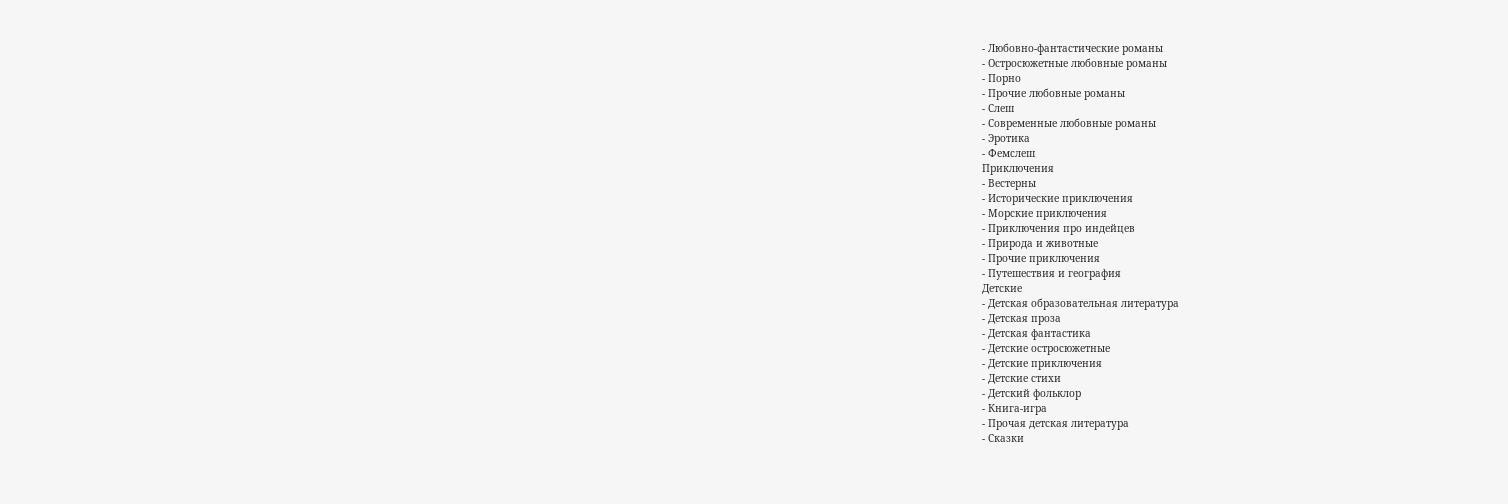- Любовно-фантастические романы
- Остросюжетные любовные романы
- Порно
- Прочие любовные романы
- Слеш
- Современные любовные романы
- Эротика
- Фемслеш
Приключения
- Вестерны
- Исторические приключения
- Морские приключения
- Приключения про индейцев
- Природа и животные
- Прочие приключения
- Путешествия и география
Детские
- Детская образовательная литература
- Детская проза
- Детская фантастика
- Детские остросюжетные
- Детские приключения
- Детские стихи
- Детский фольклор
- Книга-игра
- Прочая детская литература
- Сказки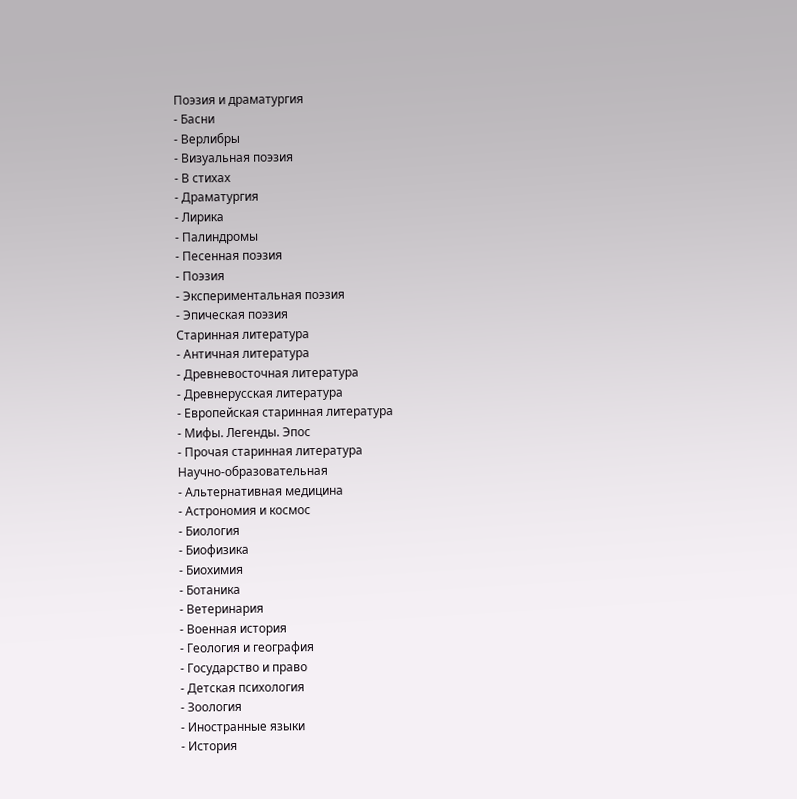Поэзия и драматургия
- Басни
- Верлибры
- Визуальная поэзия
- В стихах
- Драматургия
- Лирика
- Палиндромы
- Песенная поэзия
- Поэзия
- Экспериментальная поэзия
- Эпическая поэзия
Старинная литература
- Античная литература
- Древневосточная литература
- Древнерусская литература
- Европейская старинная литература
- Мифы. Легенды. Эпос
- Прочая старинная литература
Научно-образовательная
- Альтернативная медицина
- Астрономия и космос
- Биология
- Биофизика
- Биохимия
- Ботаника
- Ветеринария
- Военная история
- Геология и география
- Государство и право
- Детская психология
- Зоология
- Иностранные языки
- История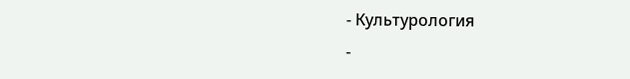- Культурология
-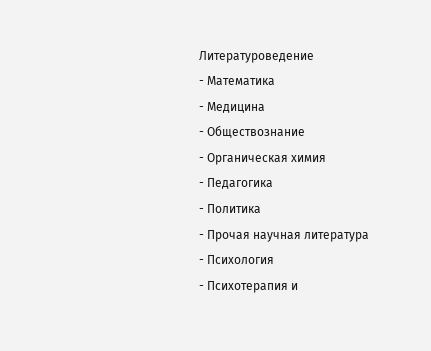Литературоведение
- Математика
- Медицина
- Обществознание
- Органическая химия
- Педагогика
- Политика
- Прочая научная литература
- Психология
- Психотерапия и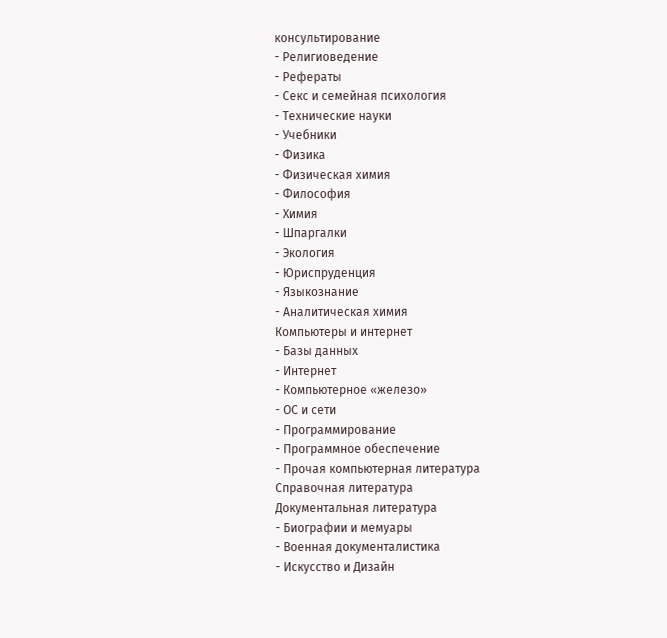консультирование
- Религиоведение
- Рефераты
- Секс и семейная психология
- Технические науки
- Учебники
- Физика
- Физическая химия
- Философия
- Химия
- Шпаргалки
- Экология
- Юриспруденция
- Языкознание
- Аналитическая химия
Компьютеры и интернет
- Базы данных
- Интернет
- Компьютерное «железо»
- ОС и сети
- Программирование
- Программное обеспечение
- Прочая компьютерная литература
Справочная литература
Документальная литература
- Биографии и мемуары
- Военная документалистика
- Искусство и Дизайн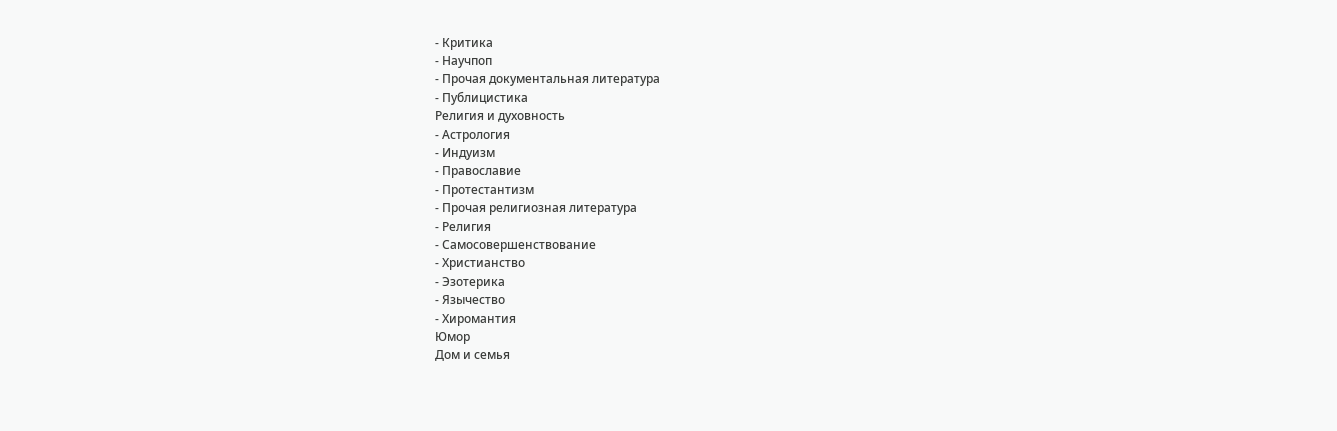- Критика
- Научпоп
- Прочая документальная литература
- Публицистика
Религия и духовность
- Астрология
- Индуизм
- Православие
- Протестантизм
- Прочая религиозная литература
- Религия
- Самосовершенствование
- Христианство
- Эзотерика
- Язычество
- Хиромантия
Юмор
Дом и семья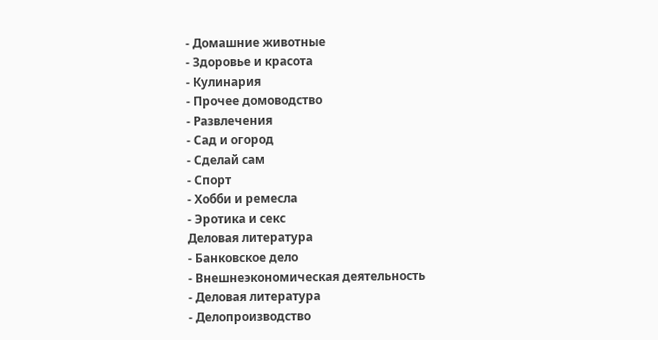- Домашние животные
- Здоровье и красота
- Кулинария
- Прочее домоводство
- Развлечения
- Сад и огород
- Сделай сам
- Спорт
- Хобби и ремесла
- Эротика и секс
Деловая литература
- Банковское дело
- Внешнеэкономическая деятельность
- Деловая литература
- Делопроизводство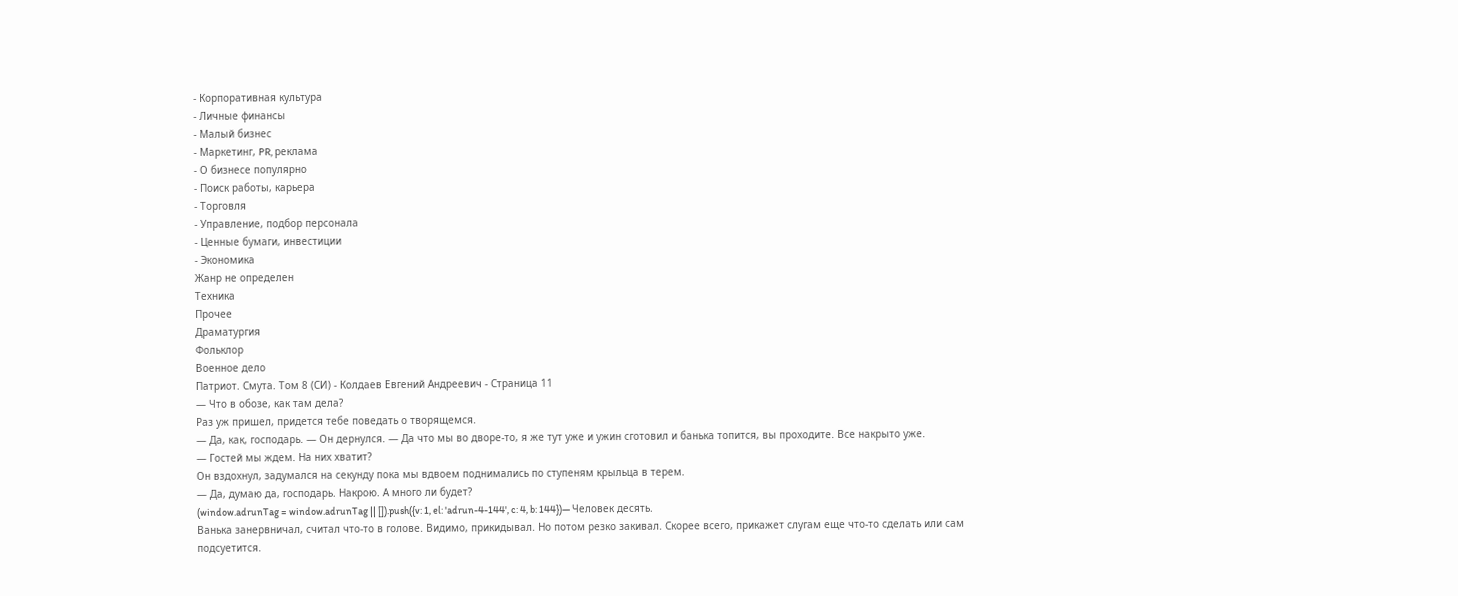- Корпоративная культура
- Личные финансы
- Малый бизнес
- Маркетинг, PR, реклама
- О бизнесе популярно
- Поиск работы, карьера
- Торговля
- Управление, подбор персонала
- Ценные бумаги, инвестиции
- Экономика
Жанр не определен
Техника
Прочее
Драматургия
Фольклор
Военное дело
Патриот. Смута. Том 8 (СИ) - Колдаев Евгений Андреевич - Страница 11
— Что в обозе, как там дела?
Раз уж пришел, придется тебе поведать о творящемся.
— Да, как, господарь. — Он дернулся. — Да что мы во дворе-то, я же тут уже и ужин сготовил и банька топится, вы проходите. Все накрыто уже.
— Гостей мы ждем. На них хватит?
Он вздохнул, задумался на секунду пока мы вдвоем поднимались по ступеням крыльца в терем.
— Да, думаю да, господарь. Накрою. А много ли будет?
(window.adrunTag = window.adrunTag || []).push({v: 1, el: 'adrun-4-144', c: 4, b: 144})— Человек десять.
Ванька занервничал, считал что-то в голове. Видимо, прикидывал. Но потом резко закивал. Скорее всего, прикажет слугам еще что-то сделать или сам подсуетится.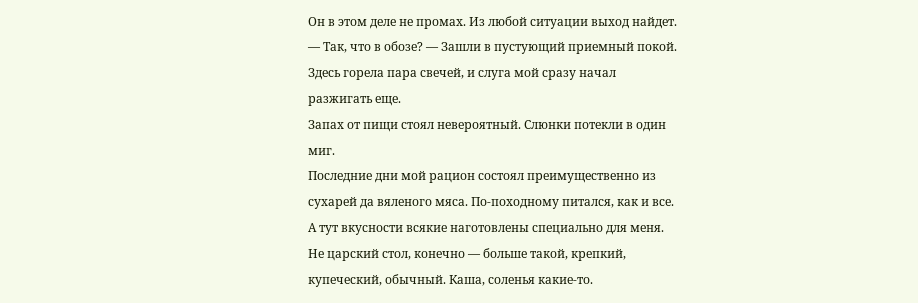Он в этом деле не промах. Из любой ситуации выход найдет.
— Так, что в обозе? — Зашли в пустующий приемный покой.
Здесь горела пара свечей, и слуга мой сразу начал разжигать еще.
Запах от пищи стоял невероятный. Слюнки потекли в один миг.
Последние дни мой рацион состоял преимущественно из сухарей да вяленого мяса. По-походному питался, как и все. А тут вкусности всякие наготовлены специально для меня. Не царский стол, конечно — больше такой, крепкий, купеческий, обычный. Каша, соленья какие-то.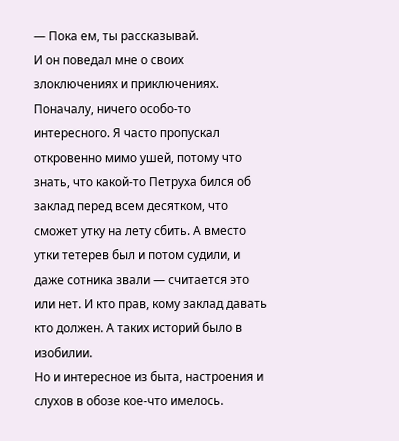— Пока ем, ты рассказывай.
И он поведал мне о своих злоключениях и приключениях.
Поначалу, ничего особо-то интересного. Я часто пропускал откровенно мимо ушей, потому что знать, что какой-то Петруха бился об заклад перед всем десятком, что сможет утку на лету сбить. А вместо утки тетерев был и потом судили, и даже сотника звали — считается это или нет. И кто прав, кому заклад давать кто должен. А таких историй было в изобилии.
Но и интересное из быта, настроения и слухов в обозе кое-что имелось.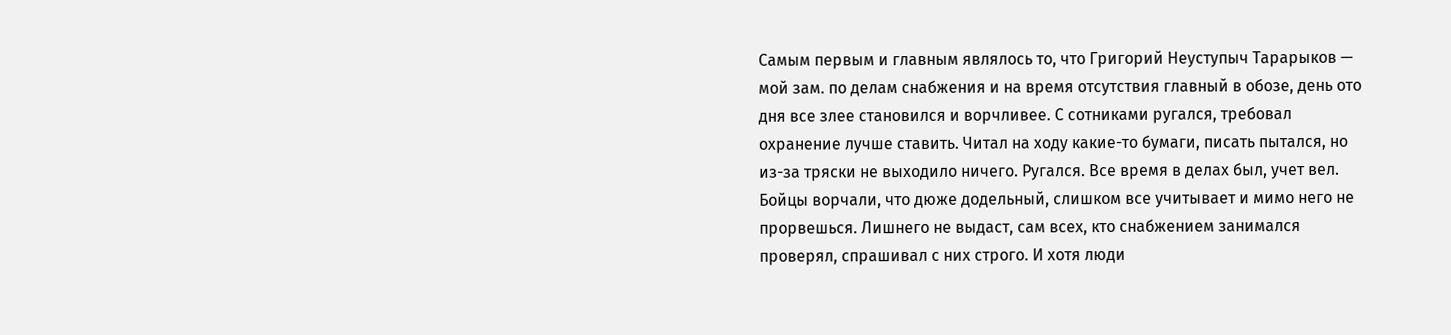Самым первым и главным являлось то, что Григорий Неуступыч Тарарыков — мой зам. по делам снабжения и на время отсутствия главный в обозе, день ото дня все злее становился и ворчливее. С сотниками ругался, требовал охранение лучше ставить. Читал на ходу какие-то бумаги, писать пытался, но из-за тряски не выходило ничего. Ругался. Все время в делах был, учет вел.
Бойцы ворчали, что дюже додельный, слишком все учитывает и мимо него не прорвешься. Лишнего не выдаст, сам всех, кто снабжением занимался проверял, спрашивал с них строго. И хотя люди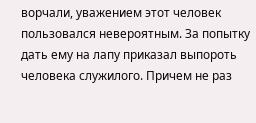ворчали, уважением этот человек пользовался невероятным. За попытку дать ему на лапу приказал выпороть человека служилого. Причем не раз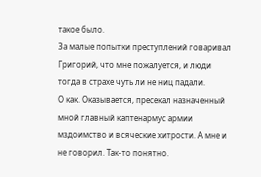такое было.
За малые попытки преступлений говаривал Григорий, что мне пожалуется, и люди тогда в страхе чуть ли не ниц падали.
О как. Оказывается, пресекал назначенный мной главный каптенармус армии мздоимство и всяческие хитрости. А мне и не говорил. Так-то понятно.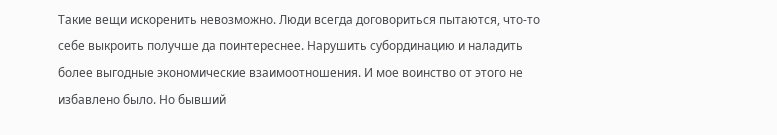Такие вещи искоренить невозможно. Люди всегда договориться пытаются, что-то себе выкроить получше да поинтереснее. Нарушить субординацию и наладить более выгодные экономические взаимоотношения. И мое воинство от этого не избавлено было. Но бывший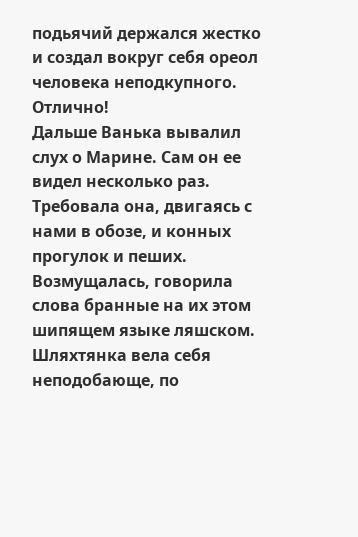подьячий держался жестко и создал вокруг себя ореол человека неподкупного.
Отлично!
Дальше Ванька вывалил слух о Марине. Сам он ее видел несколько раз. Требовала она, двигаясь с нами в обозе, и конных прогулок и пеших. Возмущалась, говорила слова бранные на их этом шипящем языке ляшском. Шляхтянка вела себя неподобающе, по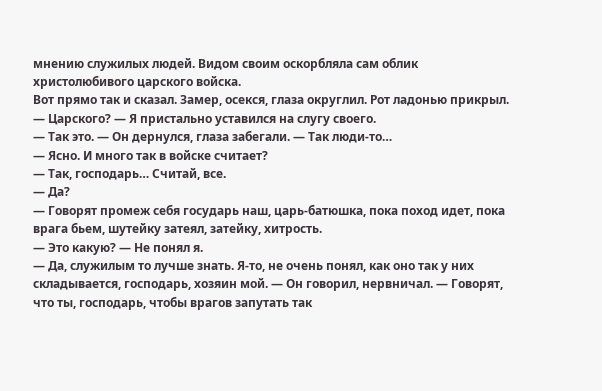мнению служилых людей. Видом своим оскорбляла сам облик христолюбивого царского войска.
Вот прямо так и сказал. Замер, осекся, глаза округлил. Рот ладонью прикрыл.
— Царского? — Я пристально уставился на слугу своего.
— Так это. — Он дернулся, глаза забегали. — Так люди-то…
— Ясно. И много так в войске считает?
— Так, господарь… Считай, все.
— Да?
— Говорят промеж себя государь наш, царь-батюшка, пока поход идет, пока врага бьем, шутейку затеял, затейку, хитрость.
— Это какую? — Не понял я.
— Да, служилым то лучше знать. Я-то, не очень понял, как оно так у них складывается, господарь, хозяин мой. — Он говорил, нервничал. — Говорят, что ты, господарь, чтобы врагов запутать так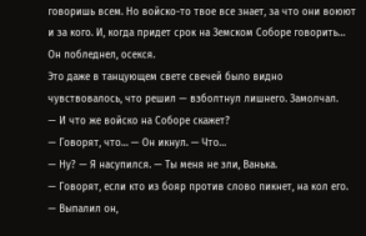говоришь всем. Но войско-то твое все знает, за что они воюют и за кого. И, когда придет срок на Земском Соборе говорить…
Он побледнел, осекся.
Это даже в танцующем свете свечей было видно чувствовалось, что решил — взболтнул лишнего. Замолчал.
— И что же войско на Соборе скажет?
— Говорят, что… — Он икнул. — Что…
— Ну? — Я насупился. — Ты меня не зли, Ванька.
— Говорят, если кто из бояр против слово пикнет, на кол его. — Выпалил он,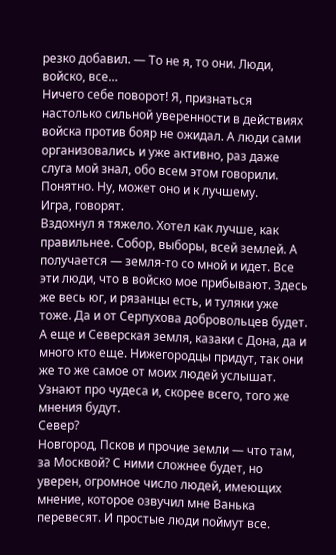резко добавил. — То не я, то они. Люди, войско, все…
Ничего себе поворот! Я, признаться настолько сильной уверенности в действиях войска против бояр не ожидал. А люди сами организовались и уже активно, раз даже слуга мой знал, обо всем этом говорили. Понятно. Ну, может оно и к лучшему.
Игра, говорят.
Вздохнул я тяжело. Хотел как лучше, как правильнее. Собор, выборы, всей землей. А получается — земля-то со мной и идет. Все эти люди, что в войско мое прибывают. Здесь же весь юг, и рязанцы есть, и туляки уже тоже. Да и от Серпухова добровольцев будет. А еще и Северская земля, казаки с Дона, да и много кто еще. Нижегородцы придут, так они же то же самое от моих людей услышат. Узнают про чудеса и, скорее всего, того же мнения будут.
Север?
Новгород, Псков и прочие земли — что там, за Москвой? С ними сложнее будет, но уверен, огромное число людей, имеющих мнение, которое озвучил мне Ванька перевесят. И простые люди поймут все.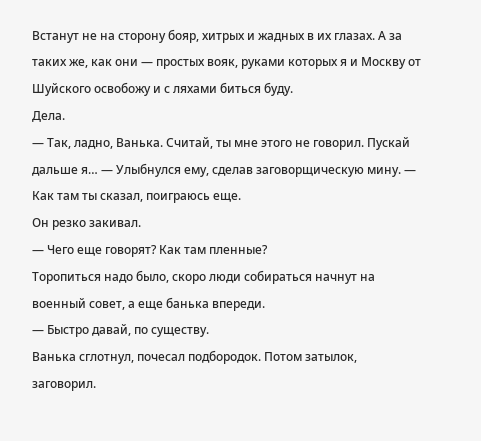Встанут не на сторону бояр, хитрых и жадных в их глазах. А за таких же, как они — простых вояк, руками которых я и Москву от Шуйского освобожу и с ляхами биться буду.
Дела.
— Так, ладно, Ванька. Считай, ты мне этого не говорил. Пускай дальше я… — Улыбнулся ему, сделав заговорщическую мину. — Как там ты сказал, поиграюсь еще.
Он резко закивал.
— Чего еще говорят? Как там пленные?
Торопиться надо было, скоро люди собираться начнут на военный совет, а еще банька впереди.
— Быстро давай, по существу.
Ванька сглотнул, почесал подбородок. Потом затылок, заговорил.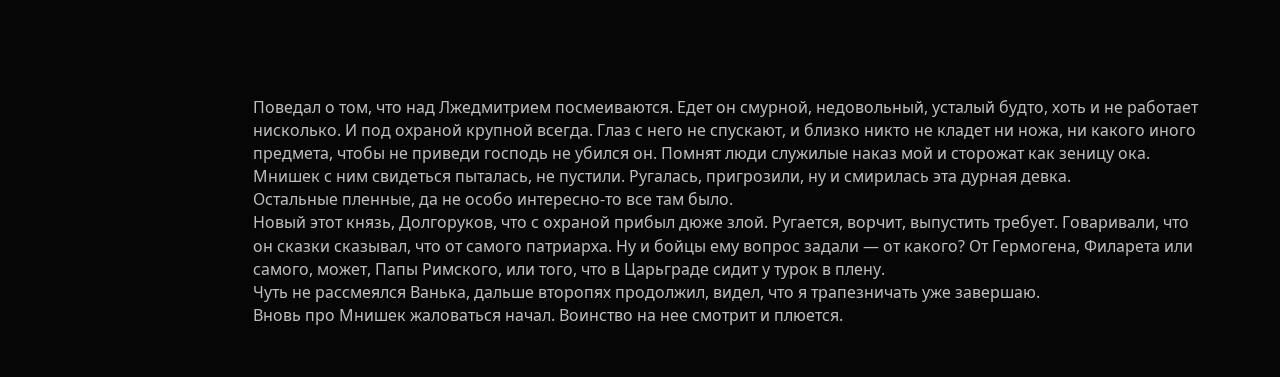Поведал о том, что над Лжедмитрием посмеиваются. Едет он смурной, недовольный, усталый будто, хоть и не работает нисколько. И под охраной крупной всегда. Глаз с него не спускают, и близко никто не кладет ни ножа, ни какого иного предмета, чтобы не приведи господь не убился он. Помнят люди служилые наказ мой и сторожат как зеницу ока.
Мнишек с ним свидеться пыталась, не пустили. Ругалась, пригрозили, ну и смирилась эта дурная девка.
Остальные пленные, да не особо интересно-то все там было.
Новый этот князь, Долгоруков, что с охраной прибыл дюже злой. Ругается, ворчит, выпустить требует. Говаривали, что он сказки сказывал, что от самого патриарха. Ну и бойцы ему вопрос задали — от какого? От Гермогена, Филарета или самого, может, Папы Римского, или того, что в Царьграде сидит у турок в плену.
Чуть не рассмеялся Ванька, дальше второпях продолжил, видел, что я трапезничать уже завершаю.
Вновь про Мнишек жаловаться начал. Воинство на нее смотрит и плюется.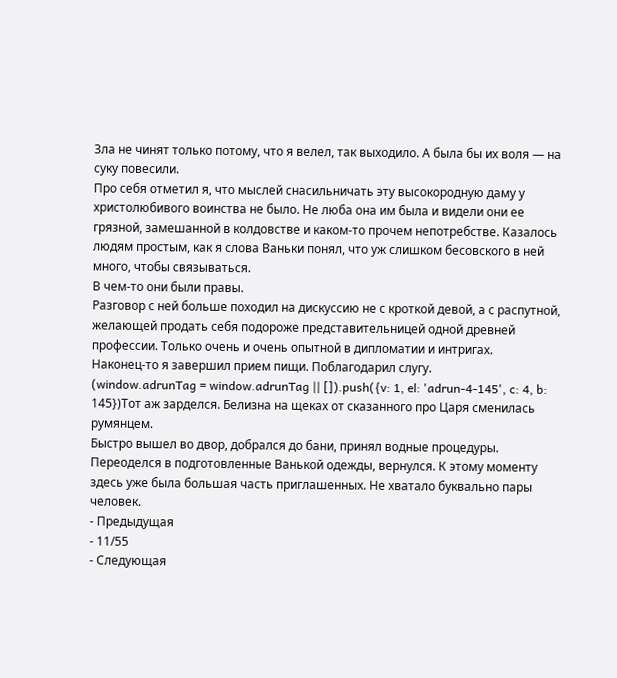Зла не чинят только потому, что я велел, так выходило. А была бы их воля — на суку повесили.
Про себя отметил я, что мыслей снасильничать эту высокородную даму у христолюбивого воинства не было. Не люба она им была и видели они ее грязной, замешанной в колдовстве и каком-то прочем непотребстве. Казалось людям простым, как я слова Ваньки понял, что уж слишком бесовского в ней много, чтобы связываться.
В чем-то они были правы.
Разговор с ней больше походил на дискуссию не с кроткой девой, а с распутной, желающей продать себя подороже представительницей одной древней профессии. Только очень и очень опытной в дипломатии и интригах.
Наконец-то я завершил прием пищи. Поблагодарил слугу.
(window.adrunTag = window.adrunTag || []).push({v: 1, el: 'adrun-4-145', c: 4, b: 145})Тот аж зарделся. Белизна на щеках от сказанного про Царя сменилась румянцем.
Быстро вышел во двор, добрался до бани, принял водные процедуры. Переоделся в подготовленные Ванькой одежды, вернулся. К этому моменту здесь уже была большая часть приглашенных. Не хватало буквально пары человек.
- Предыдущая
- 11/55
- Следующая